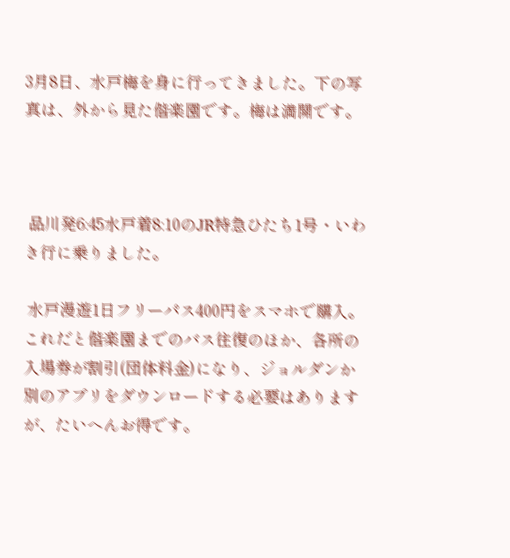3月8日、水戸梅を身に行ってきました。下の写真は、外から見た偕楽園です。梅は満開です。



 品川発6:45水戸着8:10のJR特急ひたち1号・いわき行に乗りました。

 水戸漫遊1日フリーパス400円をスマホで購入。これだと偕楽園までのバス往復のほか、各所の入場券が割引(団体料金)になり、ジョルダンか別のアプリをダウンロードする必要はありますが、たいへんお得です。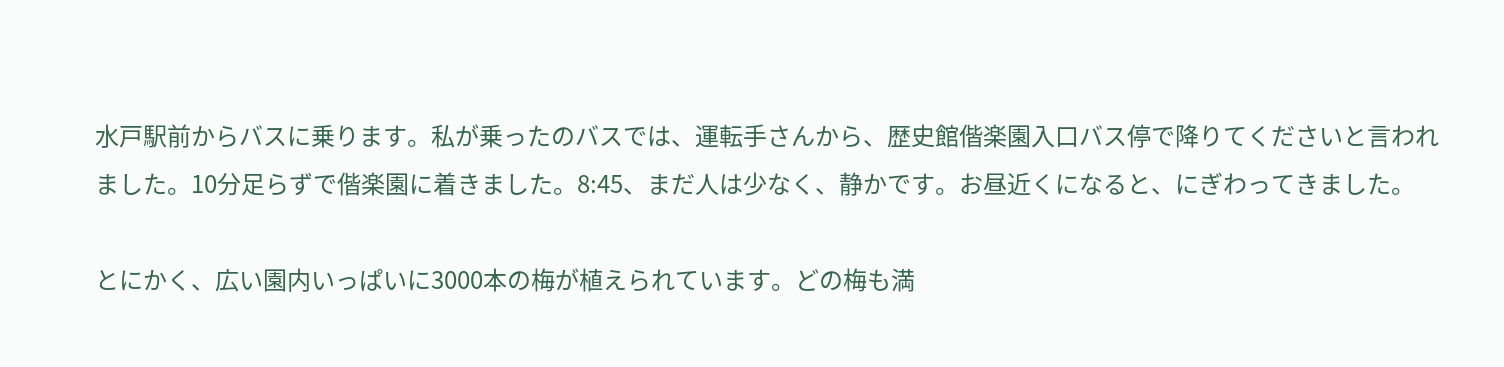水戸駅前からバスに乗ります。私が乗ったのバスでは、運転手さんから、歴史館偕楽園入口バス停で降りてくださいと言われました。10分足らずで偕楽園に着きました。8:45、まだ人は少なく、静かです。お昼近くになると、にぎわってきました。

とにかく、広い園内いっぱいに3000本の梅が植えられています。どの梅も満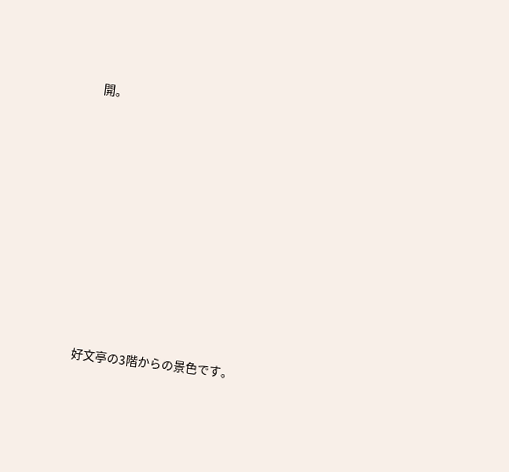開。











好文亭の3階からの景色です。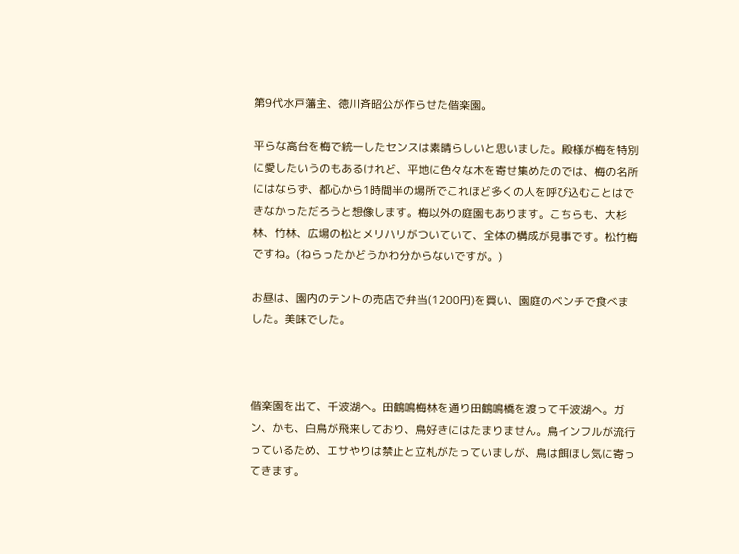第9代水戸藩主、徳川斉昭公が作らせた偕楽園。

平らな高台を梅で統一したセンスは素晴らしいと思いました。殿様が梅を特別に愛したいうのもあるけれど、平地に色々な木を寄せ集めたのでは、梅の名所にはならず、都心から1時間半の場所でこれほど多くの人を呼び込むことはできなかっただろうと想像します。梅以外の庭園もあります。こちらも、大杉林、竹林、広場の松とメリハリがついていて、全体の構成が見事です。松竹梅ですね。(ねらったかどうかわ分からないですが。)

お昼は、園内のテントの売店で弁当(1200円)を買い、園庭のベンチで食べました。美味でした。



偕楽園を出て、千波湖へ。田鶴鳴梅林を通り田鶴鳴橋を渡って千波湖へ。ガン、かも、白鳥が飛来しており、鳥好きにはたまりません。鳥インフルが流行っているため、エサやりは禁止と立札がたっていましが、鳥は餌ほし気に寄ってきます。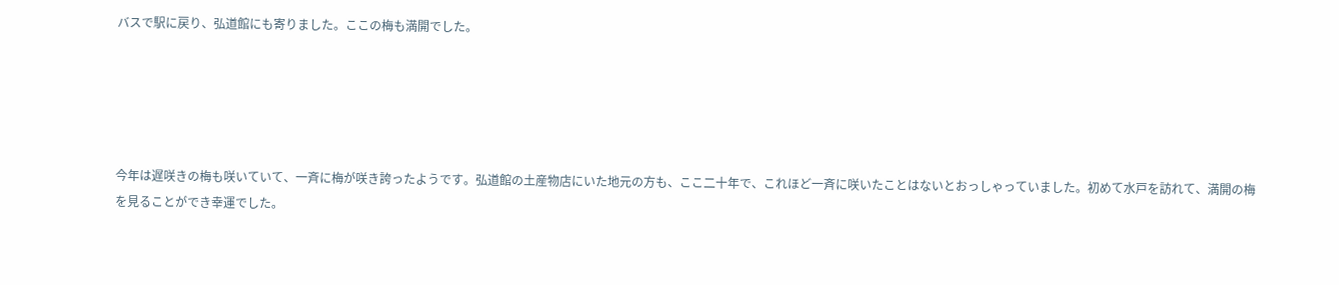バスで駅に戻り、弘道館にも寄りました。ここの梅も満開でした。





今年は遅咲きの梅も咲いていて、一斉に梅が咲き誇ったようです。弘道館の土産物店にいた地元の方も、ここ二十年で、これほど一斉に咲いたことはないとおっしゃっていました。初めて水戸を訪れて、満開の梅を見ることができ幸運でした。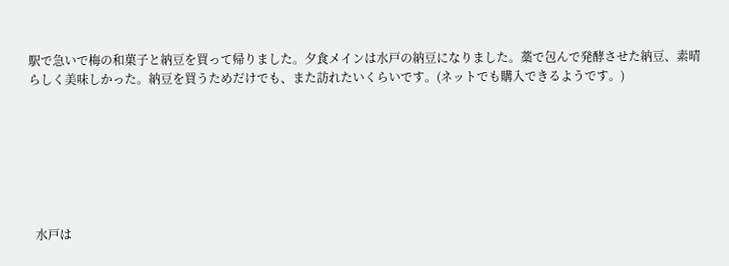駅で急いで梅の和菓子と納豆を買って帰りました。夕食メインは水戸の納豆になりました。藁で包んで発酵させた納豆、素晴らしく美味しかった。納豆を買うためだけでも、また訪れたいくらいです。(ネットでも購入できるようです。)







  水戸は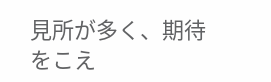見所が多く、期待をこえ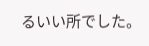るいい所でした。